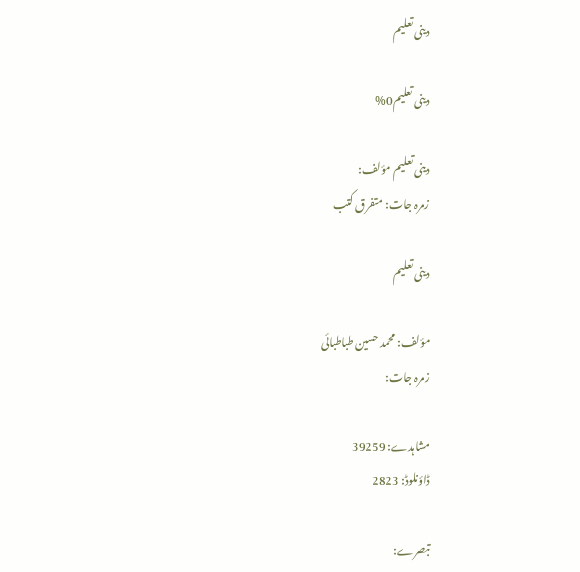دینی تعلیم

دینی تعلیم0%

دینی تعلیم مؤلف:
زمرہ جات: متفرق کتب

دینی تعلیم

مؤلف: محمد حسین طباطبائی
زمرہ جات:

مشاہدے: 39259
ڈاؤنلوڈ: 2823

تبصرے: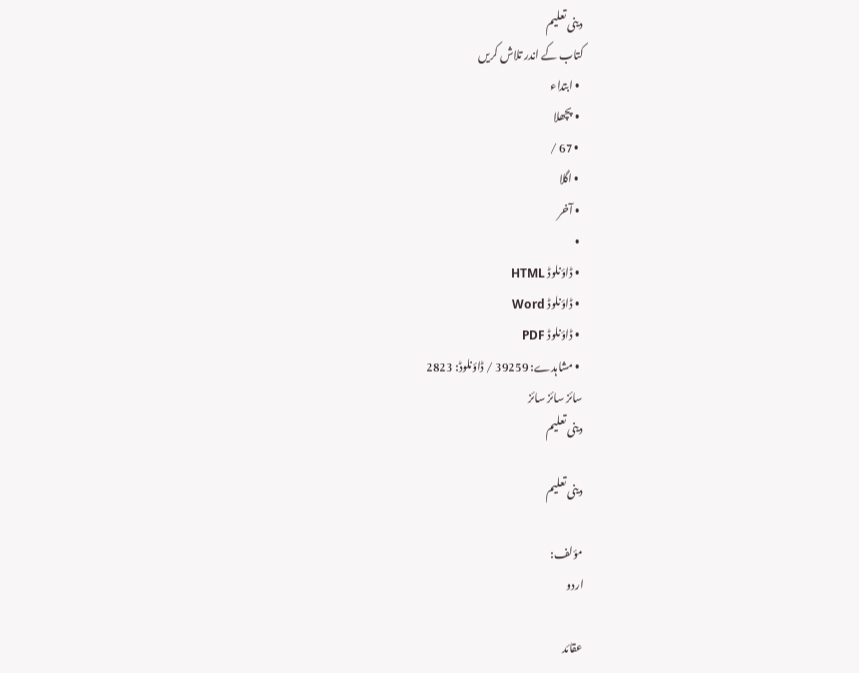دینی تعلیم
کتاب کے اندر تلاش کریں
  • ابتداء
  • پچھلا
  • 67 /
  • اگلا
  • آخر
  •
  • ڈاؤنلوڈ HTML
  • ڈاؤنلوڈ Word
  • ڈاؤنلوڈ PDF
  • مشاہدے: 39259 / ڈاؤنلوڈ: 2823
سائز سائز سائز
دینی تعلیم

دینی تعلیم

مؤلف:
اردو

عقائد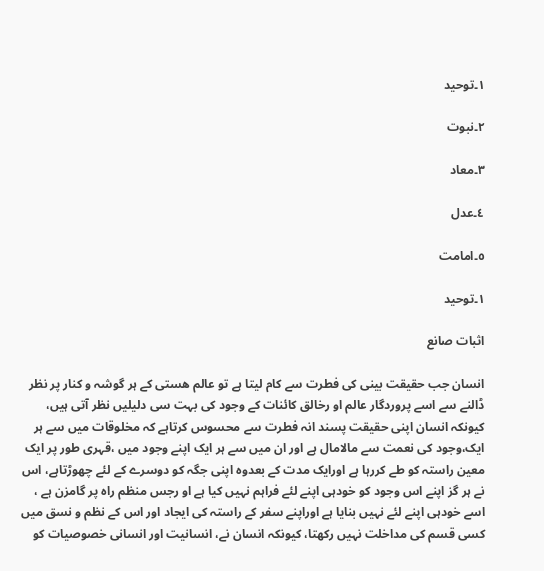١۔توحید

٢۔نبوت

٣۔معاد

٤۔عدل

٥۔امامت

١۔توحید

اثبات صانع

انسان جب حقیقت بینی کی فطرت سے کام لیتا ہے تو عالم ھستی کے ہر گوشہ و کنار پر نظر ڈالنے سے اسے پروردگار عالم او رخالق کائنات کے وجود کی بہت سی دلیلیں نظر آتی ہیں، کیونکہ انسان اپنی حقیقت پسند انہ فطرت سے محسوس کرتاہے کہ مخلوقات میں سے ہر ایک،وجود کی نعمت سے مالامال ہے اور ان میں سے ہر ایک اپنے وجود میں ،قہری طور پر ایک معین راستہ کو طے کررہا ہے اورایک مدت کے بعدوہ اپنی جگہ کو دوسرے کے لئے چھوڑتاہے، اس نے ہر گز اپنے اس وجود کو خودہی اپنے لئے فراہم نہیں کیا ہے او رجس منظم راہ پر گامزن ہے ، اسے خودہی اپنے لئے نہیں بنایا ہے اوراپنے سفر کے راستہ کی ایجاد اور اس کے نظم و نسق میں کسی قسم کی مداخلت نہیں رکھتا، کیونکہ انسان نے، انسانیت اور انسانی خصوصیات کو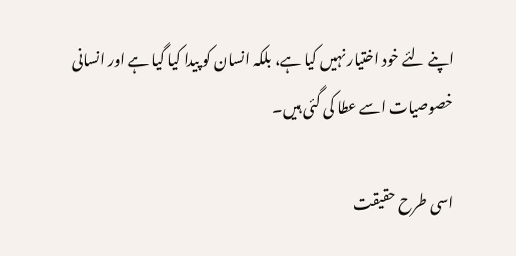اپنے لئے خود اختیار نہیں کیا ہے، بلکہ انسان کو پیدا کیا گیا ہے اور انسانی خصوصیات اسے عطا کی گئی ہیں۔

اسی طرح حقیقت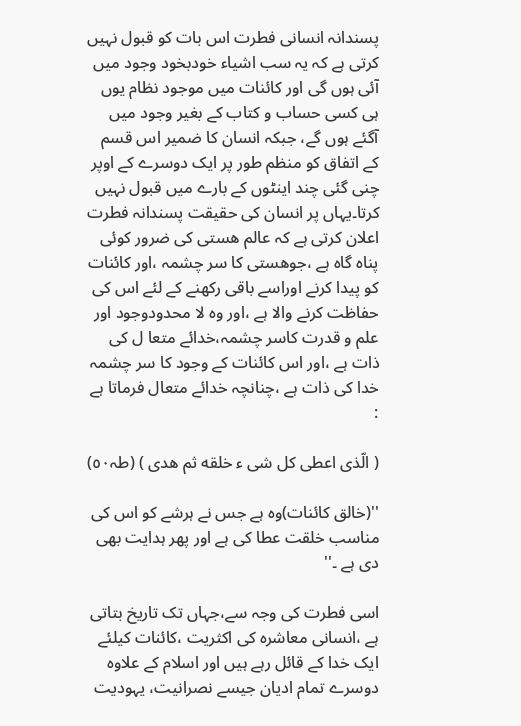پسندانہ انسانی فطرت اس بات کو قبول نہیں کرتی ہے کہ یہ سب اشیاء خودبخود وجود میں آئی ہوں گی اور کائنات میں موجود نظام یوں ہی کسی حساب و کتاب کے بغیر وجود میں آگئے ہوں گے، جبکہ انسان کا ضمیر اس قسم کے اتفاق کو منظم طور پر ایک دوسرے کے اوپر چنی گئی چند اینٹوں کے بارے میں قبول نہیں کرتا۔یہاں پر انسان کی حقیقت پسندانہ فطرت اعلان کرتی ہے کہ عالم ھستی کی ضرور کوئی پناہ گاہ ہے ،جوھستی کا سر چشمہ ،اور کائنات کو پیدا کرنے اوراسے باقی رکھنے کے لئے اس کی حفاظت کرنے والا ہے ،اور وہ لا محدودوجود اور علم و قدرت کاسر چشمہ،خدائے متعا ل کی ذات ہے ،اور اس کائنات کے وجود کا سر چشمہ خدا کی ذات ہے ،چنانچہ خدائے متعال فرماتا ہے :

( الّذی اعطی کل شی ء خلقه ثم هدی ) (طہ٥٠)

''(خالق کائنات)وہ ہے جس نے ہرشے کو اس کی مناسب خلقت عطا کی ہے اور پھر ہدایت بھی دی ہے ۔''

اسی فطرت کی وجہ سے،جہاں تک تاریخ بتاتی ہے ،انسانی معاشرہ کی اکثریت ،کائنات کیلئے ایک خدا کے قائل رہے ہیں اور اسلام کے علاوہ دوسرے تمام ادیان جیسے نصرانیت، یہودیت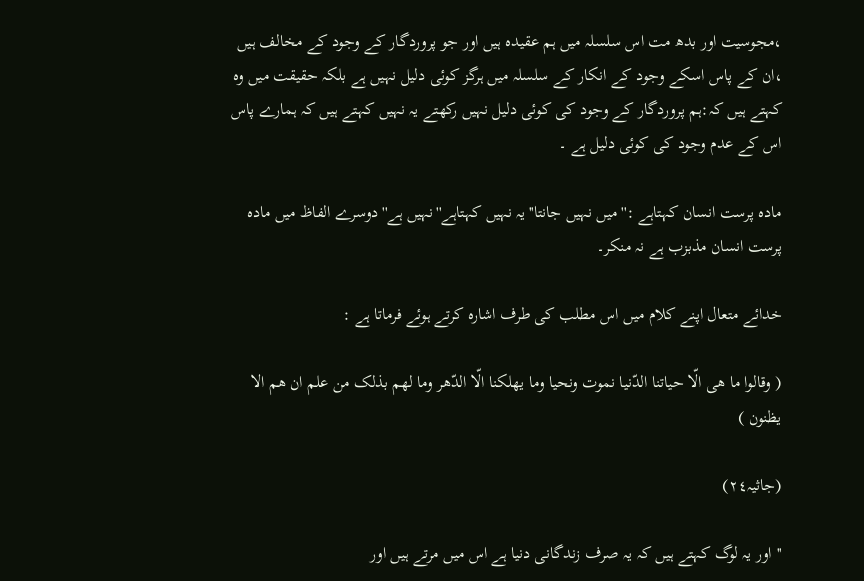،مجوسیت اور بدھ مت اس سلسلہ میں ہم عقیدہ ہیں اور جو پروردگار کے وجود کے مخالف ہیں ،ان کے پاس اسکے وجود کے انکار کے سلسلہ میں ہرگز کوئی دلیل نہیں ہے بلکہ حقیقت میں وہ کہتے ہیں کہ:ہم پروردگار کے وجود کی کوئی دلیل نہیں رکھتے یہ نہیں کہتے ہیں کہ ہمارے پاس اس کے عدم وجود کی کوئی دلیل ہے ۔

مادہ پرست انسان کہتاہے :''میں نہیں جانتا''یہ نہیں کہتاہے''نہیں ہے''دوسرے الفاظ میں مادہ پرست انسان مذبزب ہے نہ منکر۔

خدائے متعال اپنے کلام میں اس مطلب کی طرف اشارہ کرتے ہوئے فرماتا ہے :

( وقالوا ما هی الّا حیاتنا الدّنیا نموت ونحیا وما یهلکنا الّا الدّهر وما لهم بذلک من علم ان هم الا یظنون )

(جاثیہ٢٤)

''اور یہ لوگ کہتے ہیں کہ یہ صرف زندگانی دنیا ہے اس میں مرتے ہیں اور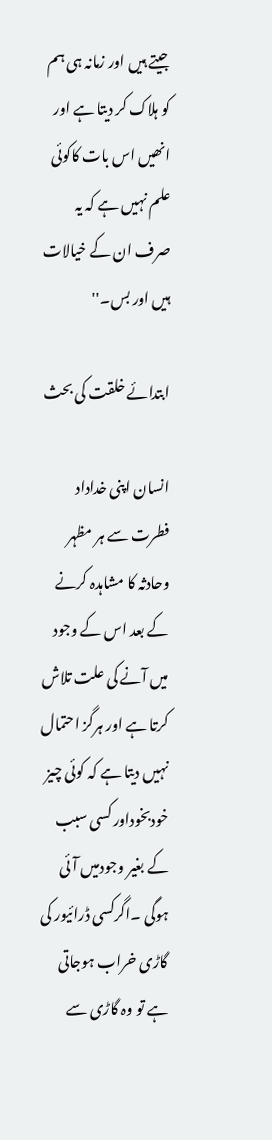جیتے ہیں اور زمانہ ہی ہم کو ہلاک کر دیتا ہے اور انھیں اس بات کاکوئی علم نہیں ہے کہ یہ صرف ان کے خیالات ہیں اور بس۔''

ابتدائے خلقت کی بحث

انسان اپنی خداداد فطرت سے ہر مظہر وحادثہ کا مشاہدہ کرنے کے بعد اس کے وجود میں آنے کی علت تلاش کرتا ہے اور ہرگز احتمال نہیں دیتا ہے کہ کوئی چیز خودبخوداور کسی سبب کے بغیر وجودمیں آئی ہوگی ۔اگرکسی ڈرائیور کی گاڑی خراب ہوجاتی ہے تو وہ گاڑی سے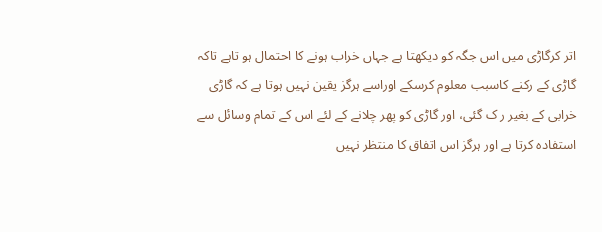اتر کرگاڑی میں اس جگہ کو دیکھتا ہے جہاں خراب ہونے کا احتمال ہو تاہے تاکہ گاڑی کے رکنے کاسبب معلوم کرسکے اوراسے ہرگز یقین نہیں ہوتا ہے کہ گاڑی خرابی کے بغیر ر ک گئی، اور گاڑی کو پھر چلانے کے لئے اس کے تمام وسائل سے استفادہ کرتا ہے اور ہرگز اس اتفاق کا منتظر نہیں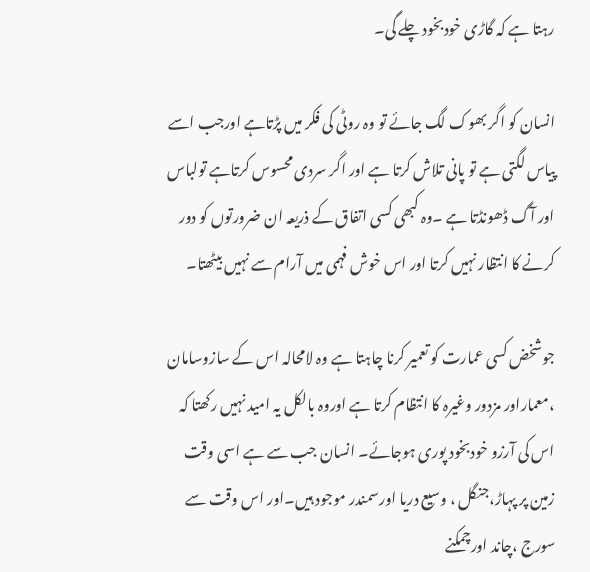رہتا ہے کہ گاڑی خودبخود چلے گی۔

انسان کو اگر بھوک لگ جائے تو وہ روٹی کی فکر میں پڑتاہے اورجب اسے پیاس لگتی ہے تو پانی تلاش کرتا ہے اور اگر سردی محسوس کرتاہے تولباس اور آگ ڈھونڈتا ہے ۔وہ کبھی کسی اتفاق کے ذریعہ ان ضرورتوں کو دور کرنے کا انتظار نہیں کرتا اور اس خوش فہمی میں آرام سے نہیں بیٹھتا۔

جوشخض کسی عمارت کو تعمیر کرنا چاہتا ہے وہ لامحالہ اس کے سازوسامان ،معماراور مزدور وغیرہ کا انتظام کرتا ہے اوروہ بالکل یہ امید نہیں رکھتا کہ اس کی آرزو خودبخود پوری ہوجائے۔ انسان جب سے ہے اسی وقت زمین پر پہاڑ،جنگل ، وسیع دریا اورسمندر موجود ہیں۔اور اس وقت سے سورج ،چاند اورچمکنے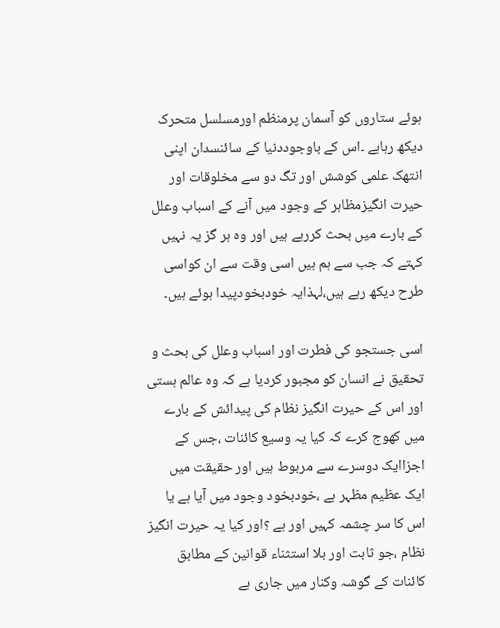ہوئے ستاروں کو آسمان پرمنظم اورمسلسل متحرک دیکھ رہاہے ۔اس کے باوجوددنیا کے سائنسدان اپنی انتھک علمی کوشش اور تگ دو سے مخلوقات اور حیرت انگیزمظاہر کے وجود میں آنے کے اسباب وعلل کے بارے میں بحث کررہے ہیں اور وہ ہر گز یہ نہیں کہتے کہ جب سے ہم ہیں اسی وقت سے ان کواسی طرح دیکھ رہے ہیں،لہذایہ خودبخودپیدا ہوئے ہیں۔

اسی جستجو کی فطرت اور اسباب وعلل کی بحث و تحقیق نے انسان کو مجبور کردیا ہے کہ وہ عالم ہستی اور اس کے حیرت انگیز نظام کی پیدائش کے بارے میں کھوج کرے کہ کیا یہ وسیع کائنات ،جس کے اجزاایک دوسرے سے مربوط ہیں اور حقیقت میں ایک عظیم مظہر ہے ،خودبخود وجود میں آیا ہے یا اس کا سر چشمہ کہیں اور ہے ؟اور کیا یہ حیرت انگیز نظام ،جو ثابت اور بلا استثناء قوانین کے مطابق کائنات کے گوشہ وکنار میں جاری ہے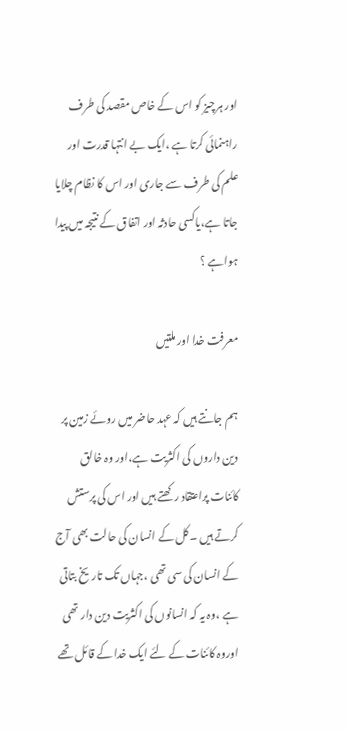اور ہرچیز کو اس کے خاص مقصد کی طرف راہنمائی کرتا ہے ،ایک بے انتہا قدرت اور علم کی طرف سے جاری اور اس کا نظام چلایا جاتا ہے،یاکسی حادثہ اور اتفاق کے نتیجہ میں پیدا ہواہے ؟

معرفت خدا اور ملتیں

ہم جانتے ہیں کہ عہد حاضر میں روئے زمین پر دین داروں کی اکثریت ہے،اور وہ خالق کائنات پراعتقاد رکھتے ہیں اور اس کی پرستش کرتے ہیں ۔کل کے انسان کی حالت بھی آج کے انسان کی سی تھی ،جہاں تک تاریخ بتاتی ہے ،وہ یہ کہ انسانوں کی اکثریت دین دار تھی اوروہ کائنات کے لئے ایک خدا کے قائل تھے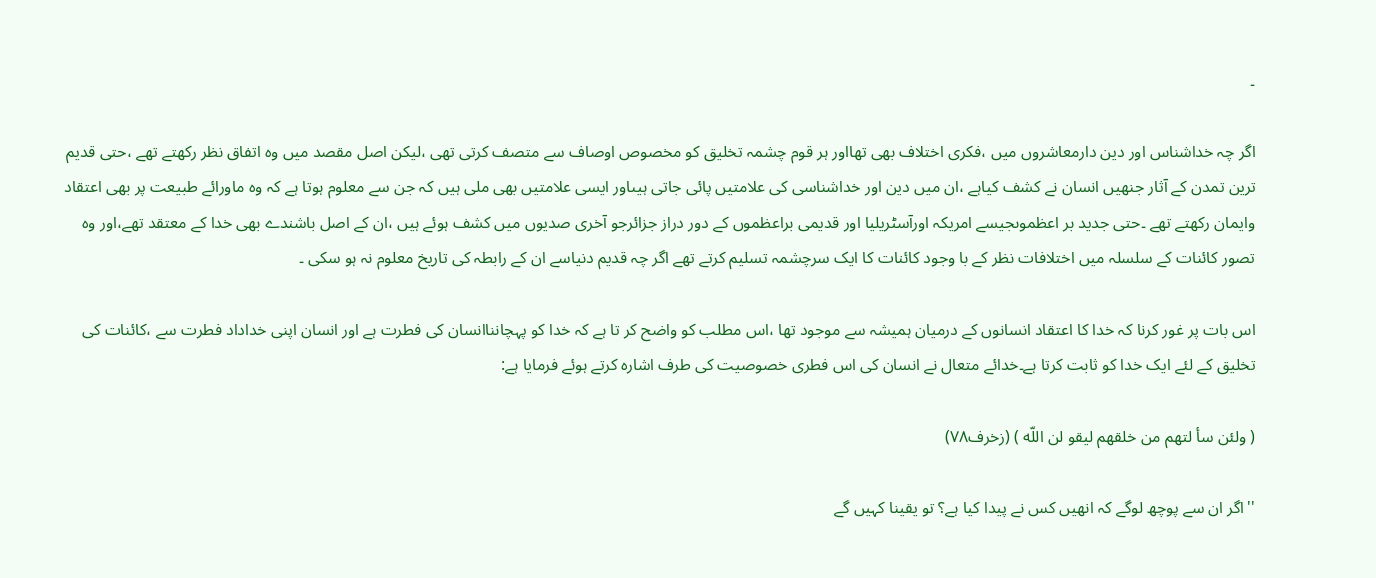۔

اگر چہ خداشناس اور دین دارمعاشروں میں ،فکری اختلاف بھی تھااور ہر قوم چشمہ تخلیق کو مخصوص اوصاف سے متصف کرتی تھی ،لیکن اصل مقصد میں وہ اتفاق نظر رکھتے تھے ،حتی قدیم ترین تمدن کے آثار جنھیں انسان نے کشف کیاہے ،ان میں دین اور خداشناسی کی علامتیں پائی جاتی ہیںاور ایسی علامتیں بھی ملی ہیں کہ جن سے معلوم ہوتا ہے کہ وہ ماورائے طبیعت پر بھی اعتقاد وایمان رکھتے تھے ۔حتی جدید بر اعظموںجیسے امریکہ اورآسٹریلیا اور قدیمی براعظموں کے دور دراز جزائرجو آخری صدیوں میں کشف ہوئے ہیں ،ان کے اصل باشندے بھی خدا کے معتقد تھے،اور وہ تصور کائنات کے سلسلہ میں اختلافات نظر کے با وجود کائنات کا ایک سرچشمہ تسلیم کرتے تھے اگر چہ قدیم دنیاسے ان کے رابطہ کی تاریخ معلوم نہ ہو سکی ۔

اس بات پر غور کرنا کہ خدا کا اعتقاد انسانوں کے درمیان ہمیشہ سے موجود تھا ،اس مطلب کو واضح کر تا ہے کہ خدا کو پہچانناانسان کی فطرت ہے اور انسان اپنی خداداد فطرت سے ،کائنات کی تخلیق کے لئے ایک خدا کو ثابت کرتا ہے۔خدائے متعال نے انسان کی اس فطری خصوصیت کی طرف اشارہ کرتے ہوئے فرمایا ہے:

( ولئن سأ لتهم من خلقهم لیقو لن اللّه ) (زخرف٧٨)

''اگر ان سے پوچھ لوگے کہ انھیں کس نے پیدا کیا ہے؟ تو یقینا کہیں گے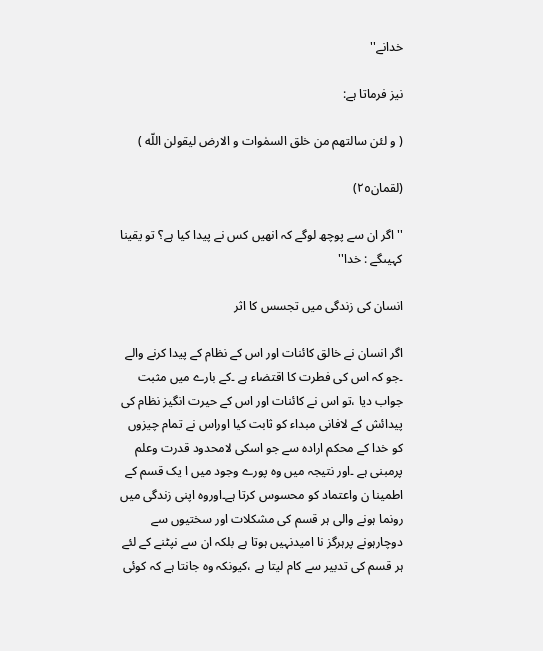خدانے''

نیز فرماتا ہے:

( و لئن سالتهم من خلق السمٰوات و الارض لیقولن اللّه )

(لقمان٢٥)

''اگر ان سے پوچھ لوگے کہ انھیں کس نے پیدا کیا ہے؟ تو یقینا کہیںگے : خدا''

انسان کی زندگی میں تجسس کا اثر

اگر انسان نے خالق کائنات اور اس کے نظام کے پیدا کرنے والے ۔جو کہ اس کی فطرت کا اقتضاء ہے ۔کے بارے میں مثبت جواب دیا ،تو اس نے کائنات اور اس کے حیرت انگیز نظام کی پیدائش کے لافانی مبداء کو ثابت کیا اوراس نے تمام چیزوں کو خدا کے محکم ارادہ سے جو اسکی لامحدود قدرت وعلم پرمبنی ہے ۔اور نتیجہ میں وہ پورے وجود میں ا یک قسم کے اطمینا ن واعتماد کو محسوس کرتا ہے۔اوروہ اپنی زندگی میں رونما ہونے والی ہر قسم کی مشکلات اور سختیوں سے دوچارہونے پرہرگز نا امیدنہیں ہوتا ہے بلکہ ان سے نپٹنے کے لئے ہر قسم کی تدبیر سے کام لیتا ہے ،کیونکہ وہ جانتا ہے کہ کوئی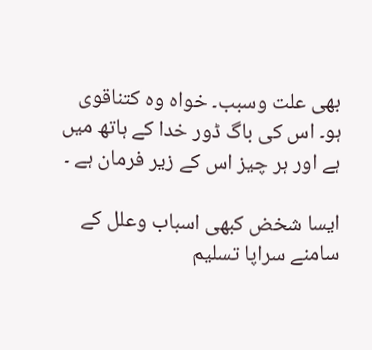بھی علت وسبب۔ خواہ وہ کتناقوی ہو۔ اس کی باگ ڈور خدا کے ہاتھ میں ہے اور ہر چیز اس کے زیر فرمان ہے ۔

ایسا شخض کبھی اسباب وعلل کے سامنے سراپا تسلیم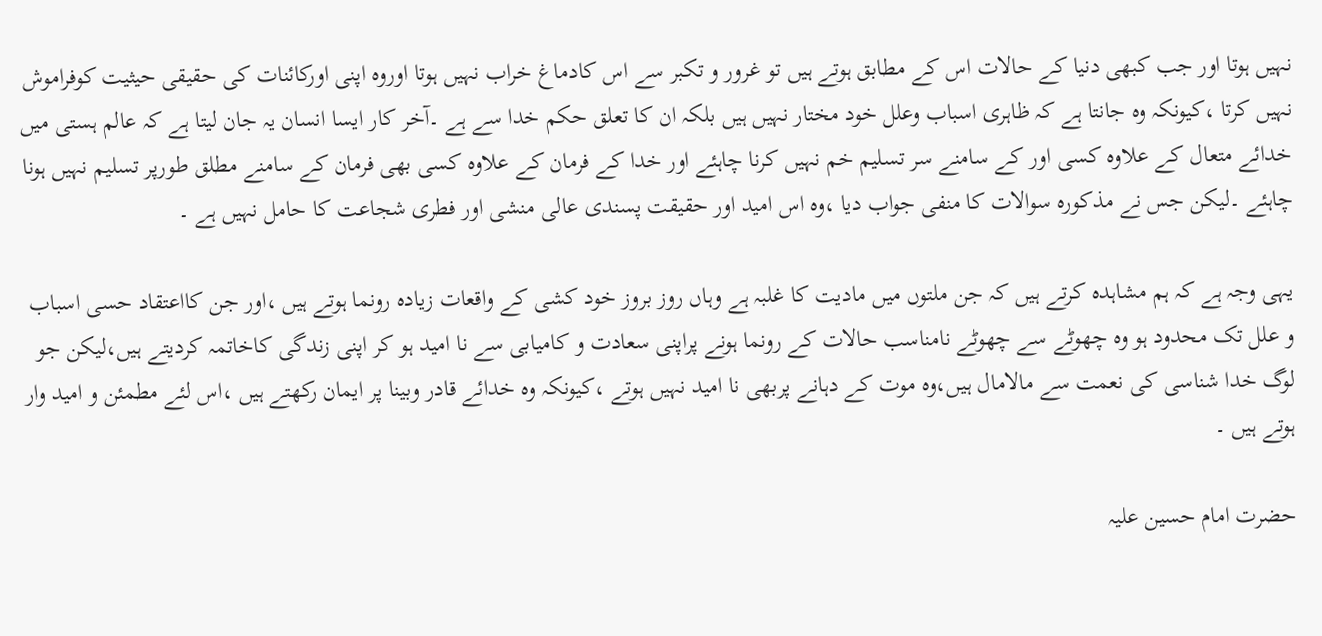نہیں ہوتا اور جب کبھی دنیا کے حالات اس کے مطابق ہوتے ہیں تو غرور و تکبر سے اس کادماغ خراب نہیں ہوتا اوروہ اپنی اورکائنات کی حقیقی حیثیت کوفراموش نہیں کرتا ،کیونکہ وہ جانتا ہے کہ ظاہری اسباب وعلل خود مختار نہیں ہیں بلکہ ان کا تعلق حکم خدا سے ہے ۔آخر کار ایسا انسان یہ جان لیتا ہے کہ عالم ہستی میں خدائے متعال کے علاوہ کسی اور کے سامنے سر تسلیم خم نہیں کرنا چاہئے اور خدا کے فرمان کے علاوہ کسی بھی فرمان کے سامنے مطلق طورپر تسلیم نہیں ہونا چاہئے ۔لیکن جس نے مذکورہ سوالات کا منفی جواب دیا ،وہ اس امید اور حقیقت پسندی عالی منشی اور فطری شجاعت کا حامل نہیں ہے ۔

یہی وجہ ہے کہ ہم مشاہدہ کرتے ہیں کہ جن ملتوں میں مادیت کا غلبہ ہے وہاں روز بروز خود کشی کے واقعات زیادہ رونما ہوتے ہیں ،اور جن کااعتقاد حسی اسباب و علل تک محدود ہو وہ چھوٹے سے چھوٹے نامناسب حالات کے رونما ہونے پراپنی سعادت و کامیابی سے نا امید ہو کر اپنی زندگی کاخاتمہ کردیتے ہیں،لیکن جو لوگ خدا شناسی کی نعمت سے مالامال ہیں،وہ موت کے دہانے پربھی نا امید نہیں ہوتے ،کیونکہ وہ خدائے قادر وبینا پر ایمان رکھتے ہیں ،اس لئے مطمئن و امید وار ہوتے ہیں ۔

حضرت امام حسین علیہ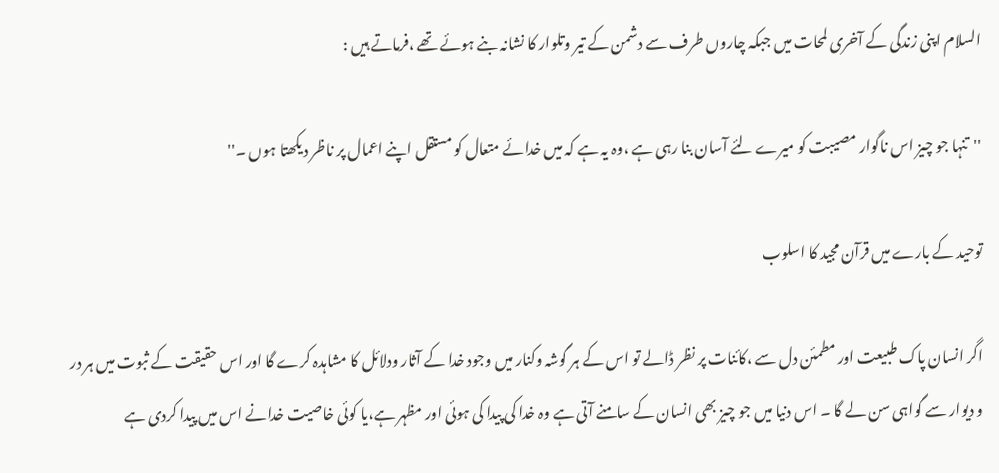السلام اپنی زندگی کے آخری لمحات میں جبکہ چاروں طرف سے دشمن کے تیر وتلوار کا نشانہ بنے ہوئے تھے ،فرماتے ہیں :

''تنہا جو چیز اس ناگوار مصیبت کو میرے لئے آسان بنا رہی ہے ،وہ یہ ہے کہ میں خدائے متعال کو مستقل اپنے اعمال پر ناظر دیکھتا ہوں ۔''

توحید کے بارے میں قرآن مجید کا اسلوب

اگر انسان پاک طبیعت اور مطمئن دل سے ،کائنات پر نظر ڈالے تو اس کے ہر گوشہ وکنار میں وجود خدا کے آثار ودلائل کا مشاہدہ کرے گا اور اس حقیقت کے ثبوت میں ہر در و دیوار سے گواہی سن لے گا ۔ اس دنیا میں جو چیز بھی انسان کے سامنے آتی ہے وہ خدا کی پیدا کی ہوئی اور مظہر ہے،یا کوئی خاصیت خدانے اس میں پیدا کردی ہے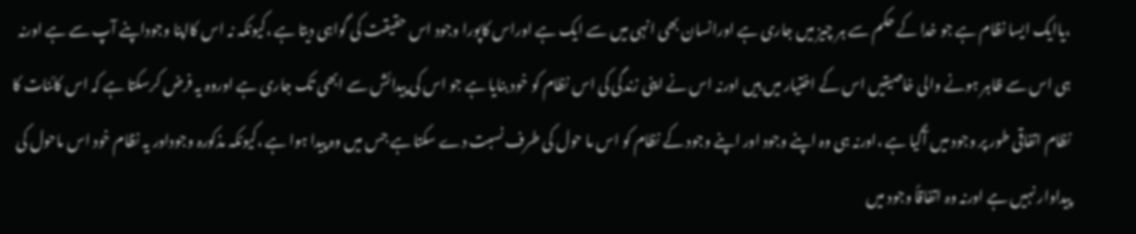،یاایک ایسا نظام ہے جو خدا کے حکم سے ہر چیز میں جاری ہے اورانسان بھی انہی میں سے ایک ہے اوراس کاپورا وجود اس حقیقت کی گواہی دیتا ہے ،کیونکہ نہ اس کااپنا وجوداپنے آپ سے ہے اورنہ ہی اس سے ظاہر ہونے والی خاصیتیں اس کے اختیار میں ہیں اورنہ اس نے اپنی زندگی کی اس نظام کو خود بنایا ہے جو اس کی پیدائش سے ابھی تک جاری ہے اوروہ یہ فرض کرسکتا ہے کہ اس کائنات کا نظام اتفاقی طور پر وجود میں آگیا ہے ،اورنہ ہی وہ اپنے وجود اور اپنے وجود کے نظام کو اس ما حول کی طرف نسبت دے سکتا ہے جس میں وہ پیدا ہوا ہے ،کیونکہ مذکورہ وجوداور یہ نظام خود اس ماحول کی پیداوار نہیں ہے اورنہ وہ اتفاقاً وجود میں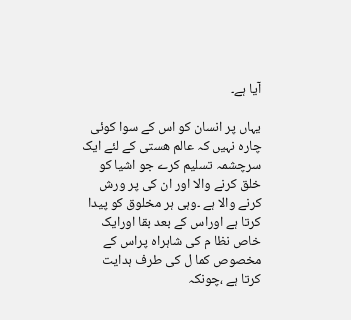آیا ہے۔

یہاں پر انسان کو اس کے سوا کوئی چارہ نہیں کہ عالم ھستی کے لئے ایک سرچشمہ تسلیم کرے جو اشیا کو خلق کرنے والا اور ان کی پر ورش کرنے والا ہے ۔وہی ہر مخلوق کو پیدا کرتا ہے اوراس کے بعد بقا اورایک خاص نظا م کی شاہراہ پراس کے مخصوص کما ل کی طرف ہدایت کرتا ہے ،چونکہ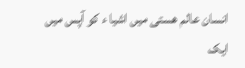انسان عالم ھستی میں اشیا ء کو آپس میں ایک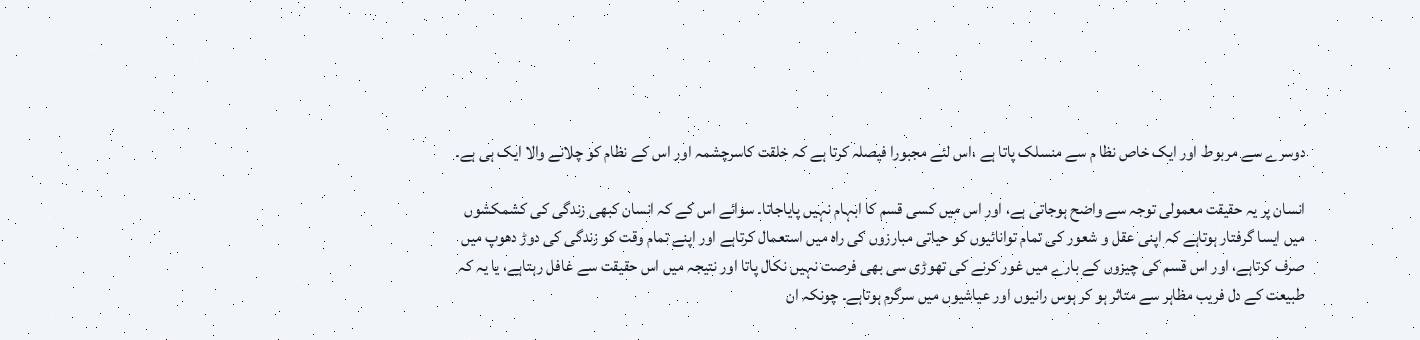دوسرے سے مربوط اور ایک خاص نظا م سے منسلک پاتا ہے ،اس لئے مجبورا فیصلہ کرتا ہے کہ خلقت کاسرچشمہ اور اس کے نظام کو چلانے والا ایک ہی ہے۔

انسان پر یہ حقیقت معمولی توجہ سے واضح ہوجاتی ہے، اور اس میں کسی قسم کا ابہام نہیں پایاجاتا۔ سوائے اس کے کہ انسان کبھی زندگی کی کشمکشوں میں ایسا گرفتار ہوتاہے کہ اپنی عقل و شعور کی تمام توانائیوں کو حیاتی مبارزوں کی راہ میں استعمال کرتاہے اور اپنے تمام وقت کو زندگی کی دوڑ دھوپ میں صرف کرتاہے، اور اس قسم کی چیزوں کے بارے میں غور کرنے کی تھوڑی سی بھی فرصت نہیں نکال پاتا اور نتیجہ میں اس حقیقت سے غافل رہتاہے، یا یہ کہ طبیعت کے دل فریب مظاہر سے متاثر ہو کر ہوس رانیوں اور عیاشیوں میں سرگرم ہوتاہے۔ چونکہ ان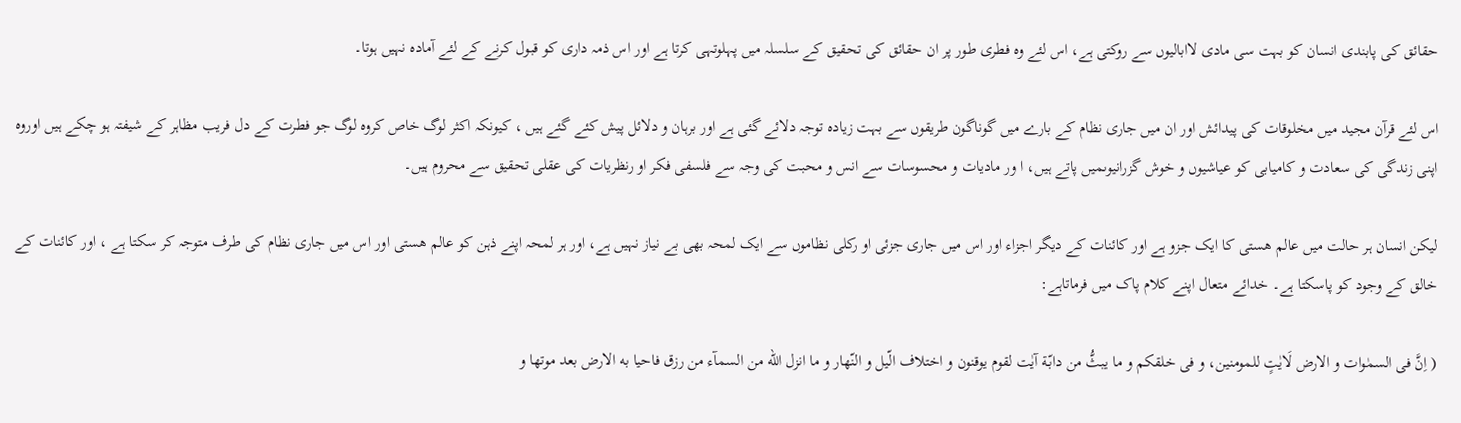حقائق کی پابندی انسان کو بہت سی مادی لاابالیوں سے روکتی ہے، اس لئے وہ فطری طور پر ان حقائق کی تحقیق کے سلسلہ میں پہلوتہی کرتا ہے اور اس ذمہ داری کو قبول کرنے کے لئے آمادہ نہیں ہوتا۔

اس لئے قرآن مجید میں مخلوقات کی پیدائش اور ان میں جاری نظام کے بارے میں گوناگون طریقوں سے بہت زیادہ توجہ دلائے گئی ہے اور برہان و دلائل پیش کئے گئے ہیں ، کیونکہ اکثر لوگ خاص کروہ لوگ جو فطرت کے دل فریب مظاہر کے شیفتہ ہو چکے ہیں اوروہ اپنی زندگی کی سعادت و کامیابی کو عیاشیوں و خوش گزرانیوںمیں پاتے ہیں، ا ور مادیات و محسوسات سے انس و محبت کی وجہ سے فلسفی فکر او رنظریات کی عقلی تحقیق سے محروم ہیں۔

لیکن انسان ہر حالت میں عالم ھستی کا ایک جزو ہے اور کائنات کے دیگر اجزاء اور اس میں جاری جزئی او رکلی نظاموں سے ایک لمحہ بھی بے نیاز نہیں ہے، اور ہر لمحہ اپنے ذہن کو عالم ھستی اور اس میں جاری نظام کی طرف متوجہ کر سکتا ہے ، اور کائنات کے خالق کے وجود کو پاسکتا ہے۔ خدائے متعال اپنے کلام پاک میں فرماتاہے:

( اِنَّ فی السمٰوات و الارض لَایٰتٍ للمومنین، و فی خلقکم و ما یبثُّ من دابّة آیٰت لقوم یوقنون و اختلاف الّیل و النّهار و ما انزل اللّه من السمآء من رزق فاحیا به الارض بعد موتها و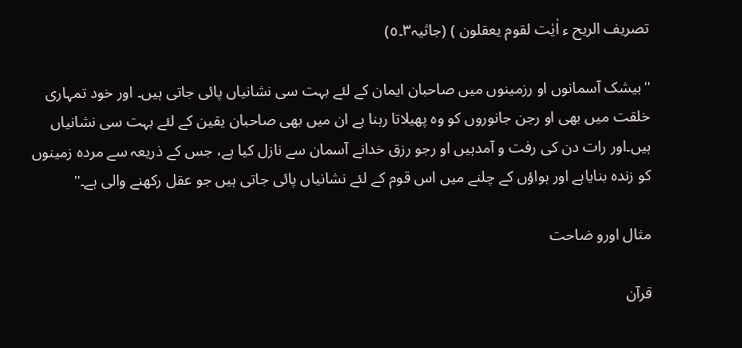تصریف الریح ء اٰیٰت لقوم یعقلون ) (جاثیہ٣۔٥)

''بیشک آسمانوں او رزمینوں میں صاحبان ایمان کے لئے بہت سی نشانیاں پائی جاتی ہیں۔ اور خود تمہاری خلقت میں بھی او رجن جانوروں کو وہ پھیلاتا رہنا ہے ان میں بھی صاحبان یقین کے لئے بہت سی نشانیاں ہیں۔اور رات دن کی رفت و آمدہیں او رجو رزق خدانے آسمان سے نازل کیا ہے، جس کے ذریعہ سے مردہ زمینوں کو زندہ بنایاہے اور ہواؤں کے چلنے میں اس قوم کے لئے نشانیاں پائی جاتی ہیں جو عقل رکھنے والی ہے۔''

مثال اورو ضاحت

قرآن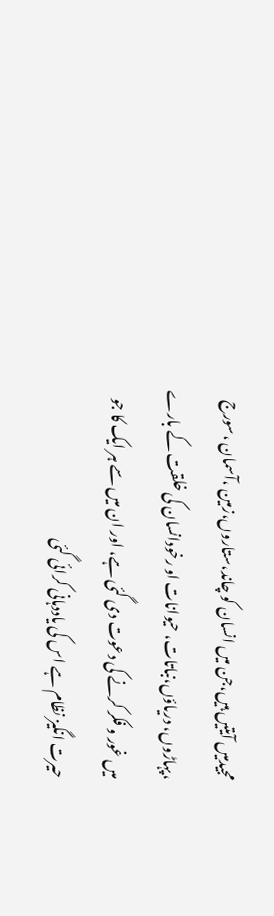مجیدمیں آیتیں ہیں،جن میں انسان کو چاند،ستاروں،زمین ،آسمان ،سورج ،پہاڑوں، دریاؤں،نباتات، حیوانات او رخودانسان کی خلقت کے بارے میں غور و فکر کرنے کی دعوت دی گئی ہے، اور ان میں سے ہر ایک کا جو حیرت انگیز نظام ہے اس کی یاددہانی کرائی گئی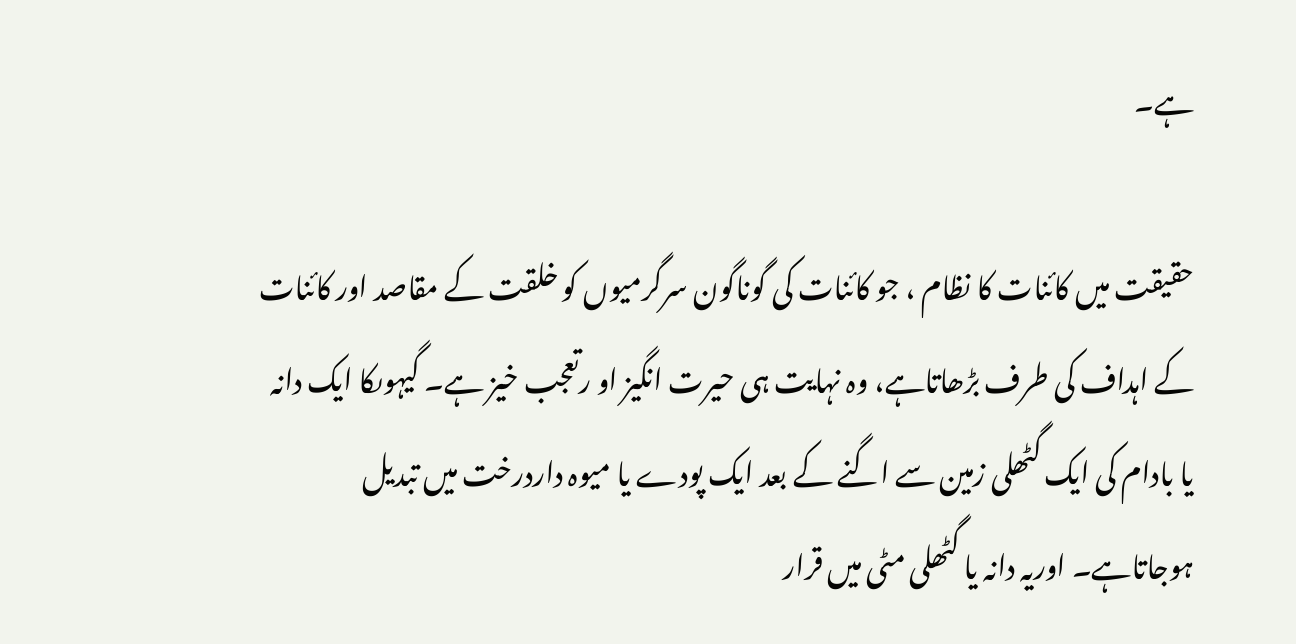ہے۔

حقیقت میں کائنات کا نظام ، جو کائنات کی گوناگون سرگرمیوں کو خلقت کے مقاصد اور کائنات کے اہداف کی طرف بڑھاتاہے، وہ نہایت ہی حیرت انگیز او رتعجب خیز ہے۔ گیہوںکا ایک دانہ یا بادام کی ایک گٹھلی زمین سے اگنے کے بعد ایک پودے یا میوہ داردرخت میں تبدیل ہوجاتاہے۔ اوریہ دانہ یا گٹھلی مٹی میں قرار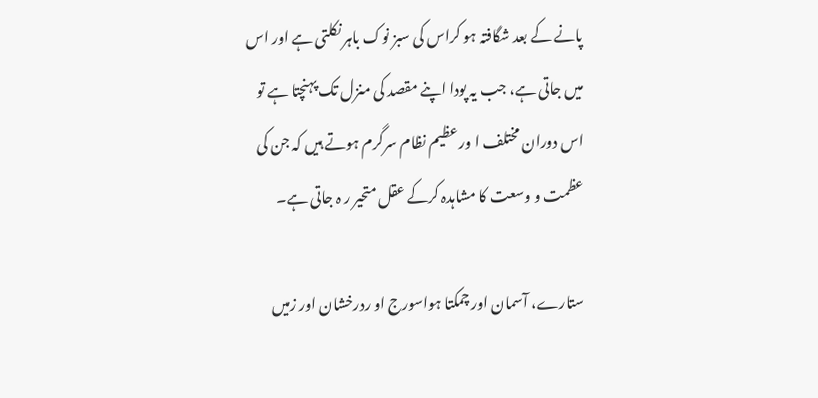پانے کے بعد شگافتہ ہو کراس کی سبز نوک باہر نکلتی ہے اور اس میں جاتی ہے، جب یہ پودا اپنے مقصد کی منزل تک پہنچتا ہے تو اس دوران مختلف ا ور عظیم نظام سرگرم ہوتے ہیں کہ جن کی عظمت و وسعت کا مشاہدہ کرکے عقل متحیر ر ہ جاتی ہے۔

ستارے، آسمان اور چمکتا ہواسورج او ردرخشان اور زمیں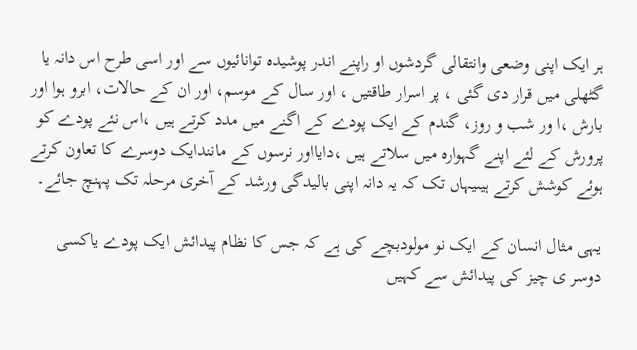ہر ایک اپنی وضعی وانتقالی گردشوں او راپنے اندر پوشیدہ توانائیوں سے اور اسی طرح اس دانہ یا گٹھلی میں قرار دی گئی ، پر اسرار طاقتیں ، اور سال کے موسم، اور ان کے حالات، ابرو ہوا اور بارش ،ا ور شب و روز، گندم کے ایک پودے کے اگنے میں مدد کرتے ہیں ،اس نئے پودے کو پرورش کے لئے اپنے گہوارہ میں سلاتے ہیں ،دایااور نرسوں کے مانندایک دوسرے کا تعاون کرتے ہوئے کوشش کرتے ہیںیہاں تک کہ یہ دانہ اپنی بالیدگی ورشد کے آخری مرحلہ تک پہنچ جائے۔

یہی مثال انسان کے ایک نو مولودبچے کی ہے کہ جس کا نظام پیدائش ایک پودے یاکسی دوسر ی چیز کی پیدائش سے کہیں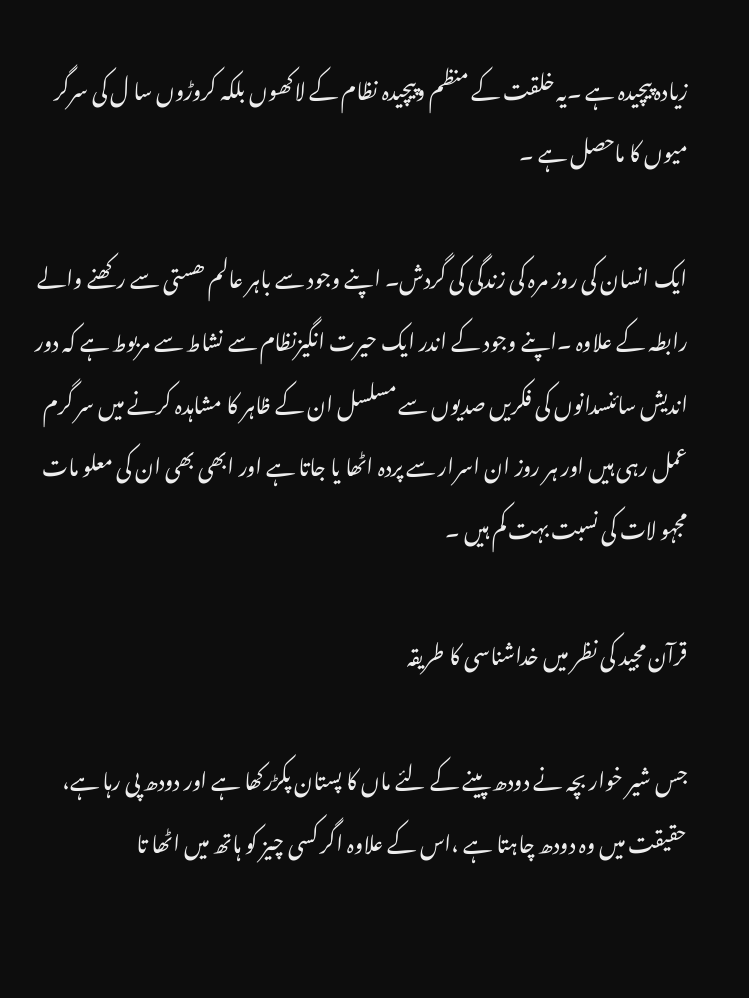زیادہ پیچیدہ ہے ۔یہ خلقت کے منظم وپیچیدہ نظام کے لاکھوں بلکہ کروڑوں سا ل کی سرگر میوں کا ماحصل ہے ۔

ایک انسان کی روز مرہ کی زندگی کی گردش۔ اپنے وجود سے باہر عالم ھستی سے رکھنے والے رابطہ کے علاوہ ۔اپنے وجود کے اندر ایک حیرت انگیزنظام سے نشاط سے مربوط ہے کہ دور اندیش سائنسدانوں کی فکریں صدیوں سے مسلسل ان کے ظاہر کا مشاہدہ کرنے میں سر گرم عمل رہی ہیں اور ہر روز ان اسرار سے پردہ اٹھا یا جاتا ہے اور ابھی بھی ان کی معلو مات مجہو لات کی نسبت بہت کم ہیں ۔

قرآن مجید کی نظر میں خداشناسی کا طریقہ

جس شیر خوار بچہ نے دودھ پینے کے لئے ماں کا پستان پکڑرکھا ہے اور دودھ پی رہا ہے، حقیقت میں وہ دودھ چاہتا ہے ،اس کے علاوہ اگر کسی چیز کو ہاتھ میں اٹھا تا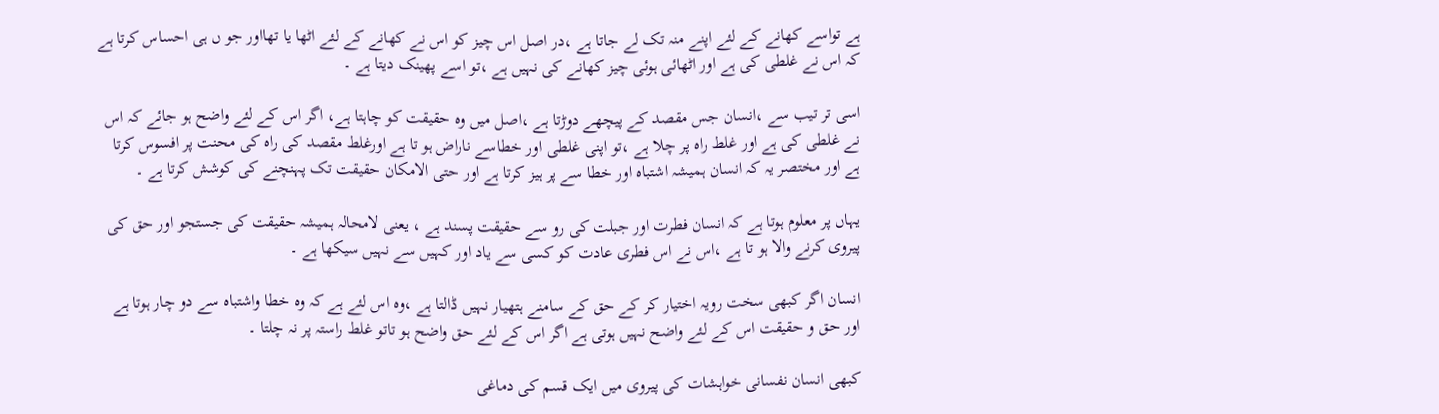ہے تواسے کھانے کے لئے اپنے منہ تک لے جاتا ہے ،در اصل اس چیز کو اس نے کھانے کے لئے اٹھا یا تھااور جو ں ہی احساس کرتا ہے کہ اس نے غلطی کی ہے اور اٹھائی ہوئی چیز کھانے کی نہیں ہے ،تو اسے پھینک دیتا ہے ۔

اسی تر تیب سے ،انسان جس مقصد کے پیچھے دوڑتا ہے ،اصل میں وہ حقیقت کو چاہتا ہے، اگر اس کے لئے واضح ہو جائے کہ اس نے غلطی کی ہے اور غلط راہ پر چلا ہے ،تو اپنی غلطی اور خطاسے ناراض ہو تا ہے اورغلط مقصد کی راہ کی محنت پر افسوس کرتا ہے اور مختصر یہ کہ انسان ہمیشہ اشتباہ اور خطا سے پر ہیز کرتا ہے اور حتی الامکان حقیقت تک پہنچنے کی کوشش کرتا ہے ۔

یہاں پر معلوم ہوتا ہے کہ انسان فطرت اور جبلت کی رو سے حقیقت پسند ہے ، یعنی لامحالہ ہمیشہ حقیقت کی جستجو اور حق کی پیروی کرنے والا ہو تا ہے ،اس نے اس فطری عادت کو کسی سے یاد اور کہیں سے نہیں سیکھا ہے ۔

انسان اگر کبھی سخت رویہ اختیار کر کے حق کے سامنے ہتھیار نہیں ڈالتا ہے ،وہ اس لئے ہے کہ وہ خطا واشتباہ سے دو چار ہوتا ہے اور حق و حقیقت اس کے لئے واضح نہیں ہوتی ہے اگر اس کے لئے حق واضح ہو تاتو غلط راستہ پر نہ چلتا ۔

کبھی انسان نفسانی خواہشات کی پیروی میں ایک قسم کی دماغی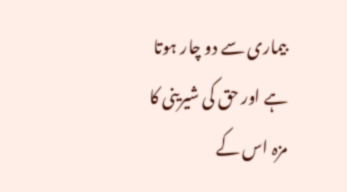بیماری سے دو چار ہوتا ہے اور حق کی شیرینی کا مزہ اس کے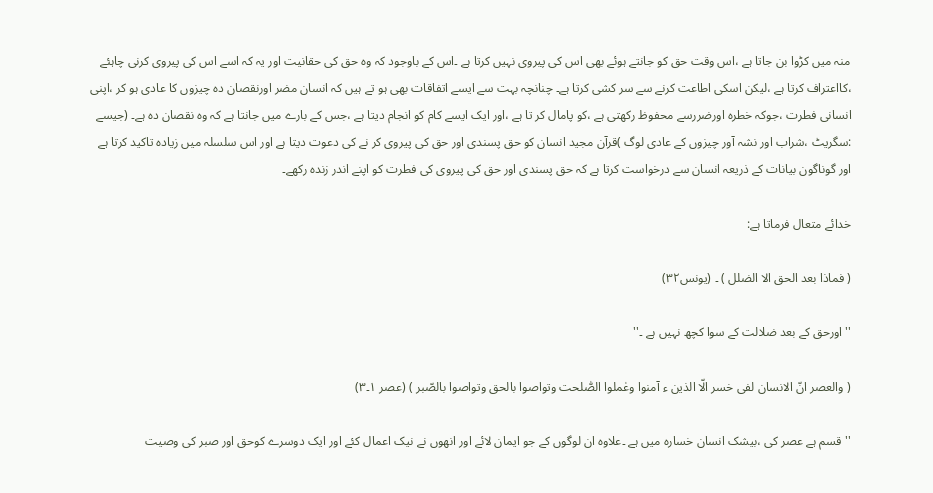منہ میں کڑوا بن جاتا ہے ،اس وقت حق کو جانتے ہوئے بھی اس کی پیروی نہیں کرتا ہے ۔اس کے باوجود کہ وہ حق کی حقانیت اور یہ کہ اسے اس کی پیروی کرنی چاہئے ،کااعتراف کرتا ہے ،لیکن اسکی اطاعت کرنے سے سر کشی کرتا ہے۔ چنانچہ بہت سے ایسے اتفاقات بھی ہو تے ہیں کہ انسان مضر اورنقصان دہ چیزوں کا عادی ہو کر ،اپنی انسانی فطرت ،جوکہ خطرہ اورضررسے محفوظ رکھتی ہے ،کو پامال کر تا ہے ،اور ایک ایسے کام کو انجام دیتا ہے ،جس کے بارے میں جانتا ہے کہ وہ نقصان دہ ہے۔ (جیسے :سگریٹ ،شراب اور نشہ آور چیزوں کے عادی لوگ )قرآن مجید انسان کو حق پسندی اور حق کی پیروی کر نے کی دعوت دیتا ہے اور اس سلسلہ میں زیادہ تاکید کرتا ہے اور گوناگون بیانات کے ذریعہ انسان سے درخواست کرتا ہے کہ حق پسندی اور حق کی پیروی کی فطرت کو اپنے اندر زندہ رکھے۔

خدائے متعال فرماتا ہے:

( فماذا بعد الحق الا الضلل ) ۔ (یونس٣٢)

''اورحق کے بعد ضلالت کے سوا کچھ نہیں ہے ۔''

( والعصر انّ الانسان لفی خسر الّا الذین ء آمنوا وعٰملوا الصّٰلحت وتواصوا بالحق وتواصوا بالصّبر ) (عصر ١۔٣)

''قسم ہے عصر کی ،بیشک انسان خسارہ میں ہے ۔علاوہ ان لوگوں کے جو ایمان لائے اور انھوں نے نیک اعمال کئے اور ایک دوسرے کوحق اور صبر کی وصیت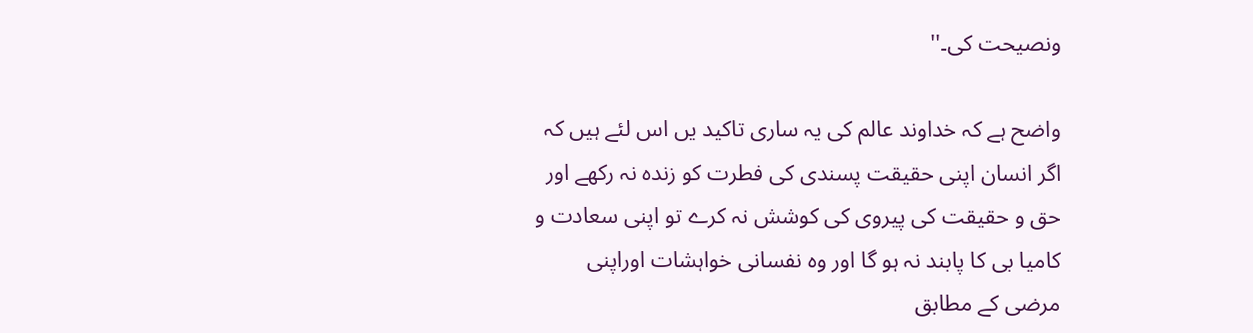ونصیحت کی۔''

واضح ہے کہ خداوند عالم کی یہ ساری تاکید یں اس لئے ہیں کہ اگر انسان اپنی حقیقت پسندی کی فطرت کو زندہ نہ رکھے اور حق و حقیقت کی پیروی کی کوشش نہ کرے تو اپنی سعادت و کامیا بی کا پابند نہ ہو گا اور وہ نفسانی خواہشات اوراپنی مرضی کے مطابق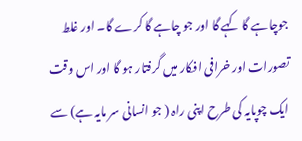جوچاہے گا کہے گا اور جو چاہے گا کرے گا۔ اور غلط تصورات اور خرافی افکار میں گرفتار ہو گا اور اس وقت ایک چوپایہ کی طرح اپنی راہ ( جو انسانی سر مایہ ہے) سے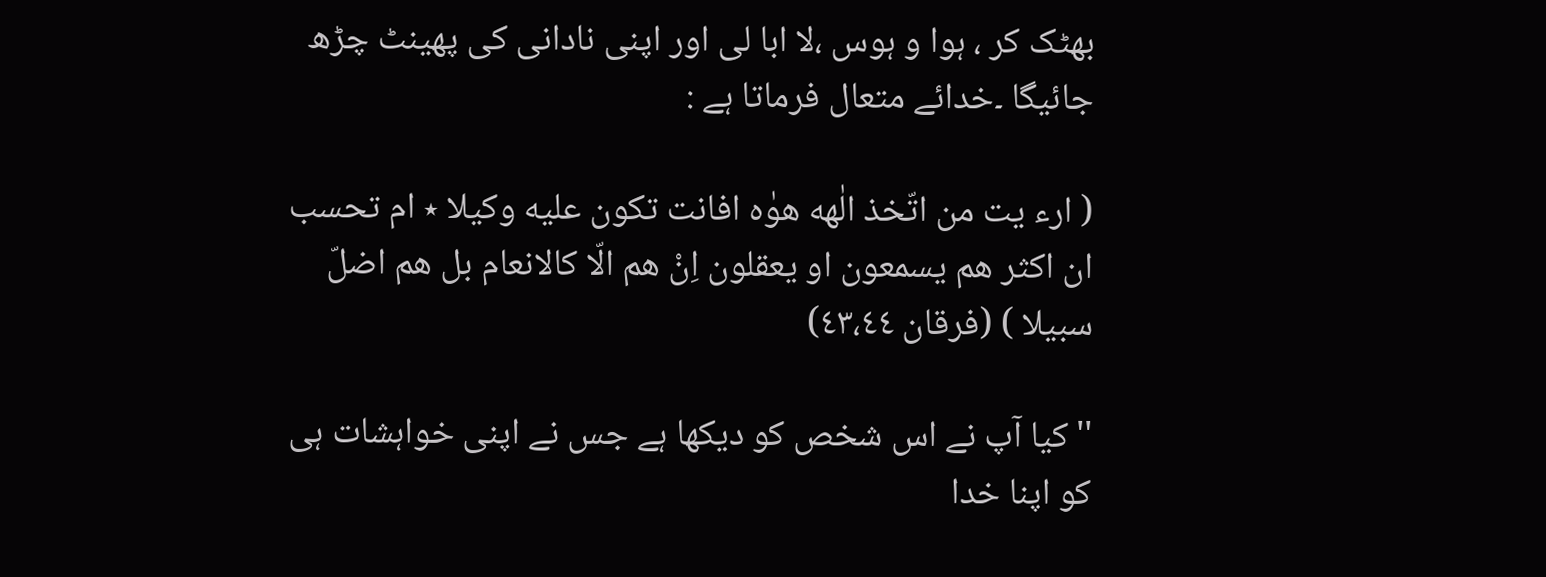بھٹک کر ، ہوا و ہوس ،لا ابا لی اور اپنی نادانی کی پھینٹ چڑھ جائیگا ۔خدائے متعال فرماتا ہے :

( ارء یت من اتّخذ الٰهه هوٰه افانت تکون علیه وکیلا ٭ ام تحسب ان اکثر هم یسمعون او یعقلون اِنْ هم الّا کالانعام بل هم اضلّ سبیلا ) (فرقان ٤٣،٤٤)

''کیا آپ نے اس شخص کو دیکھا ہے جس نے اپنی خواہشات ہی کو اپنا خدا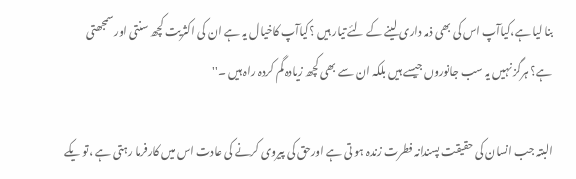بنا لیا ہے،کیاآپ اس کی بھی ذمہ داری لینے کے لئے تیار ہیں ؟کیاآپ کاخیال یہ ہے ان کی اکثریت کچھ سنتی اور سمجھتی ہے؟ ہرگز نہیں یہ سب جانوروں جیسے ہیں بلکہ ان سے بھی کچھ زیادہ گم کردہ راہ ہیں ۔''

البتہ جب انسان کی حقیقت پسندانہ فطرت زندہ ہو تی ہے اورحق کی پیروی کرنے کی عادت اس میں کارفرما رہتی ہے ،تو یکے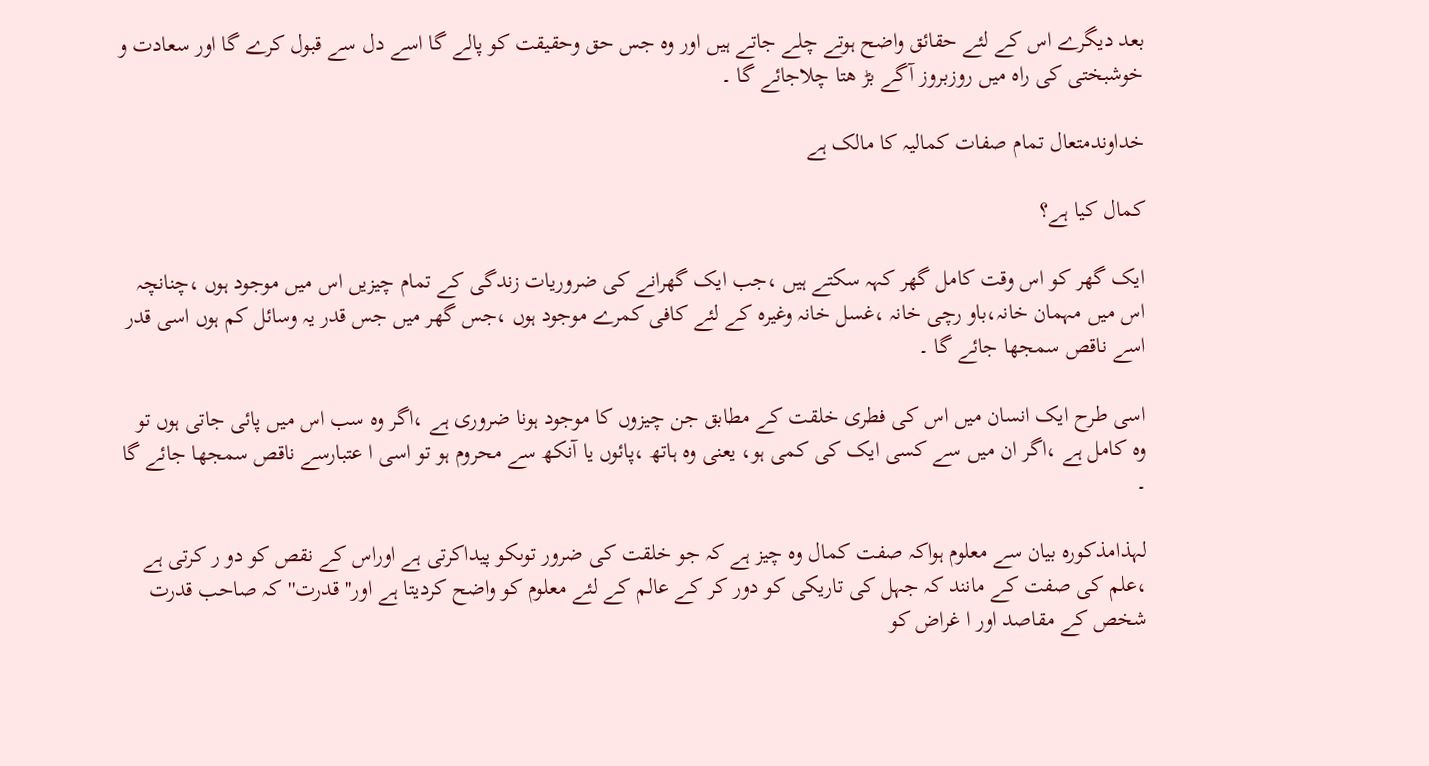بعد دیگرے اس کے لئے حقائق واضح ہوتے چلے جاتے ہیں اور وہ جس حق وحقیقت کو پالے گا اسے دل سے قبول کرے گا اور سعادت و خوشبختی کی راہ میں روزبروز آگے بڑ ھتا چلاجائے گا ۔

خداوندمتعال تمام صفات کمالیہ کا مالک ہے

کمال کیا ہے؟

ایک گھر کو اس وقت کامل گھر کہہ سکتے ہیں ،جب ایک گھرانے کی ضروریات زندگی کے تمام چیزیں اس میں موجود ہوں ،چنانچہ اس میں مہمان خانہ،باو رچی خانہ ،غسل خانہ وغیرہ کے لئے کافی کمرے موجود ہوں ،جس گھر میں جس قدر یہ وسائل کم ہوں اسی قدر اسے ناقص سمجھا جائے گا ۔

اسی طرح ایک انسان میں اس کی فطری خلقت کے مطابق جن چیزوں کا موجود ہونا ضروری ہے ،اگر وہ سب اس میں پائی جاتی ہوں تو وہ کامل ہے ،اگر ان میں سے کسی ایک کی کمی ہو، یعنی وہ ہاتھ ،پائوں یا آنکھ سے محروم ہو تو اسی ا عتبارسے ناقص سمجھا جائے گا ۔

لہذامذکورہ بیان سے معلوم ہواکہ صفت کمال وہ چیز ہے کہ جو خلقت کی ضرور توںکو پیداکرتی ہے اوراس کے نقص کو دو ر کرتی ہے ،علم کی صفت کے مانند کہ جہل کی تاریکی کو دور کر کے عالم کے لئے معلوم کو واضح کردیتا ہے اور'' قدرت''کہ صاحب قدرت شخص کے مقاصد اور ا غراض کو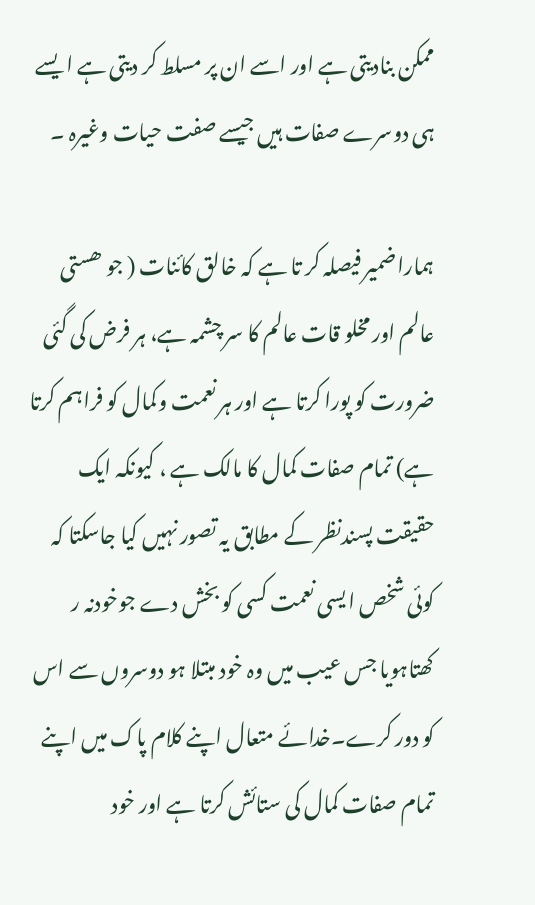ممکن بنادیتی ہے اور اسے ان پر مسلط کر دیتی ہے ا یسے ہی دوسرے صفات ہیں جیسے صفت حیات وغیرہ ۔

ہماراضمیر فیصلہ کر تا ہے کہ خالق کائنات ( جو ھستی عالم اور مخلو قات عالم کا سر چشمہ ہے، ہر فرض کی گئی ضرورت کو پورا کرتا ہے اور ہر نعمت وکمال کو فراہم کرتا ہے) تمام صفات کمال کا مالک ہے ، کیونکہ ایک حقیقت پسندنظر کے مطابق یہ تصور نہیں کیا جاسکتا کہ کوئی شخص ا یسی نعمت کسی کو بخش دے جوخودنہ ر کھتاہویا جس عیب میں وہ خود مبتلا ہو دوسروں سے اس کو دور کرے۔خدائے متعال اپنے کلام پاک میں اپنے تمام صفات کمال کی ستائش کرتا ہے اور خود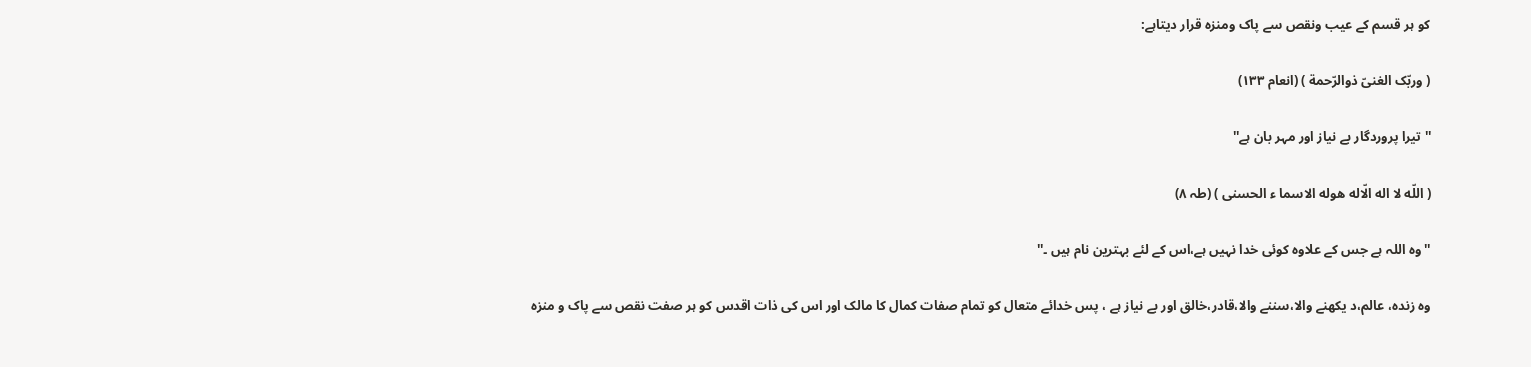کو ہر قسم کے عیب ونقص سے پاک ومنزہ قرار دیتاہے:

( وربّک الغنیّ ذوالرّحمة ) (انعام ١٣٣)

''تیرا پروردگار بے نیاز اور مہر بان ہے''

( اللّه لا اله الّاله هوله الاسما ء الحسنی ) (طہ ٨)

''وہ اللہ ہے جس کے علاوہ کوئی خدا نہیں ہے،اس کے لئے بہترین نام ہیں ۔''

وہ زندہ، عالم،د یکھنے والا،سننے والا،قادر،خالق اور بے نیاز ہے ، پس خدائے متعال کو تمام صفات کمال کا مالک اور اس کی ذات اقدس کو ہر صفت نقص سے پاک و منزہ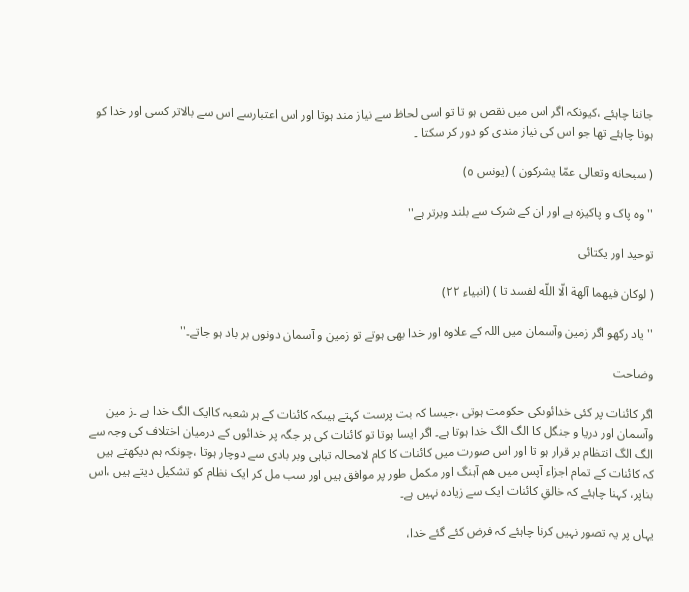جاننا چاہئے ،کیونکہ اگر اس میں نقص ہو تا تو اسی لحاظ سے نیاز مند ہوتا اور اس اعتبارسے اس سے بالاتر کسی اور خدا کو ہونا چاہئے تھا جو اس کی نیاز مندی کو دور کر سکتا ۔

( سبحانه وتعالی عمّا یشرکون ) (یونس ٥)

''وہ پاک و پاکیزہ ہے اور ان کے شرک سے بلند وبرتر ہے''

توحید اور یکتائی

( لوکان فیهما آلهة الّا اللّه لفسد تا ) (انبیاء ٢٢)

'' یاد رکھو اگر زمین وآسمان میں اللہ کے علاوہ اور خدا بھی ہوتے تو زمین و آسمان دونوں بر باد ہو جاتے۔''

وضاحت

اگر کائنات پر کئی خدائوںکی حکومت ہوتی ،جیسا کہ بت پرست کہتے ہیںکہ کائنات کے ہر شعبہ کاایک الگ خدا ہے ۔ز مین وآسمان اور دریا و جنگل کا الگ الگ خدا ہوتا ہے۔ اگر ایسا ہوتا تو کائنات کی ہر جگہ پر خدائوں کے درمیان اختلاف کی وجہ سے الگ الگ انتظام بر قرار ہو تا اور اس صورت میں کائنات کا کام لامحالہ تباہی وبر بادی سے دوچار ہوتا ،چونکہ ہم دیکھتے ہیں کہ کائنات کے تمام اجزاء آپس میں ھم آہنگ اور مکمل طور پر موافق ہیں اور سب مل کر ایک نظام کو تشکیل دیتے ہیں ،اس بناپر، کہنا چاہئے کہ خالقِ کائنات ایک سے زیادہ نہیں ہے۔

یہاں پر یہ تصور نہیں کرنا چاہئے کہ فرض کئے گئے خدا،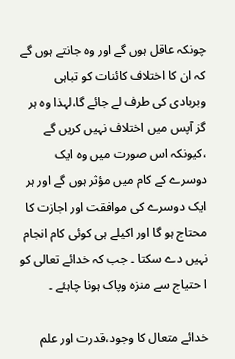چونکہ عاقل ہوں گے اور وہ جانتے ہوں گے کہ ان کا اختلاف کائنات کو تباہی وبربادی کی طرف لے جائے گا،لہذا وہ ہر گز آپس میں اختلاف نہیں کریں گے ،کیونکہ اس صورت میں وہ ایک دوسرے کے کام میں مؤثر ہوں گے اور ہر ایک دوسرے کی موافقت اور اجازت کا محتاج ہو گا اور اکیلے ہی کوئی کام انجام نہیں دے سکتا ۔ جب کہ خدائے تعالی کو ا حتیاج سے منزہ وپاک ہونا چاہئے ۔

خدائے متعال کا وجود،قدرت اور علم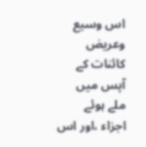اس وسیع وعریض کائنات کے آپس میں ملے ہوئے اجزاء ،اور اس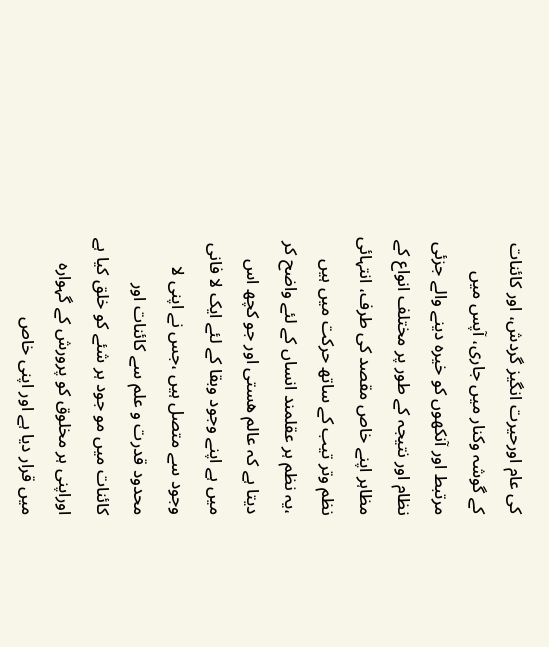کی عام اورحیرت انگیز گردش، اور کائنات کے گوشہ وکنار میں جاری، آپس میں مرتبط اور آنکھوں کو خیرہ دینے والے جزئی نظام اور نتیجہ کے طور پر مختلف انواع کے مظاہر اپنے خاص مقصد کی طرف، انتہائی نظم وتر تیب کے ساتھ حرکت میں ہیں ،یہ نظم ہر عقلمند انساں کے لئے واضح کر دیتا ہے کہ عالم ھستی اور جو کچھ اس میں ہے اپنے وجود وبقا کے لئے ایک لا فانی وجود سے متصل ہیں ،جس نے اپنی لا محدود قدرت و علم سے کائنات اور کائنات میں مو جود ہر شئے کو خلق کیا ہے اوراپنی ہر مخلوق کو پرورش کے گہوارہ میں قرار دیا ہے اور اپنی خاص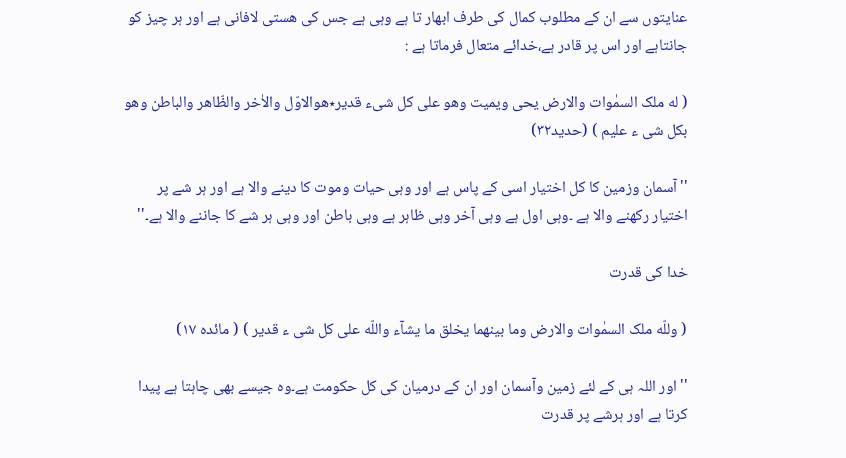عنایتوں سے ان کے مطلوب کمال کی طرف ابھار تا ہے وہی ہے جس کی ھستی لافانی ہے اور ہر چیز کو جانتاہے اور اس پر قادر ہے،خدائے متعال فرماتا ہے :

( له ملک السمٰوات والارض یحی ویمیت وهو علی کل شیء قدیر٭هوالاوّل والاٰخر والظّاهر والباطن وهو بکل شی ء علیم ) (حدید٣٢)

''آسمان وزمین کا کل اختیار اسی کے پاس ہے اور وہی حیات وموت کا دینے والا ہے اور ہر شے پر اختیار رکھنے والا ہے ۔وہی اول ہے وہی آخر وہی ظاہر ہے وہی باطن اور وہی ہر شے کا جاننے والا ہے۔''

خدا کی قدرت

( وللّه ملک السمٰوات والارض وما بینهما یخلق ما یشآء واللّه علی کل شی ء قدیر ) ( مائدہ ١٧)

''اور اللہ ہی کے لئے زمین وآسمان اور ان کے درمیان کی کل حکومت ہے۔وہ جیسے بھی چاہتا ہے پیدا کرتا ہے اور ہرشے پر قدرت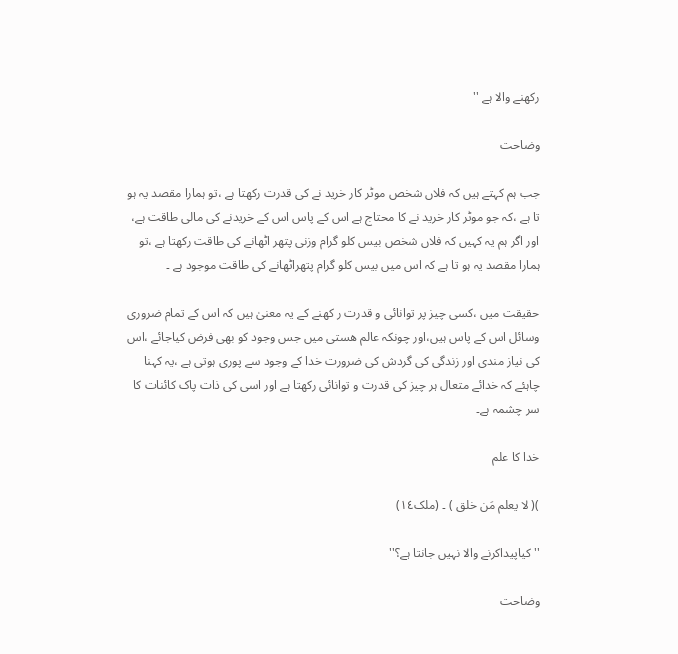رکھنے والا ہے ''

وضاحت

جب ہم کہتے ہیں کہ فلاں شخص موٹر کار خرید نے کی قدرت رکھتا ہے ،تو ہمارا مقصد یہ ہو تا ہے ،کہ جو موٹر کار خرید نے کا محتاج ہے اس کے پاس اس کے خریدنے کی مالی طاقت ہے، اور اگر ہم یہ کہیں کہ فلاں شخص بیس کلو گرام وزنی پتھر اٹھانے کی طاقت رکھتا ہے ،تو ہمارا مقصد یہ ہو تا ہے کہ اس میں بیس کلو گرام پتھراٹھانے کی طاقت موجود ہے ۔

حقیقت میں ،کسی چیز پر توانائی و قدرت ر کھنے کے یہ معنیٰ ہیں کہ اس کے تمام ضروری وسائل اس کے پاس ہیں،اور چونکہ عالم ھستی میں جس وجود کو بھی فرض کیاجائے ،اس کی نیاز مندی اور زندگی کی گردش کی ضرورت خدا کے وجود سے پوری ہوتی ہے ،یہ کہنا چاہئے کہ خدائے متعال ہر چیز کی قدرت و توانائی رکھتا ہے اور اسی کی ذات پاک کائنات کا سر چشمہ ہے۔

خدا کا علم

)( لا یعلم مَن خلق ) ۔ (ملک١٤)

''کیاپیداکرنے والا نہیں جانتا ہے؟''

وضاحت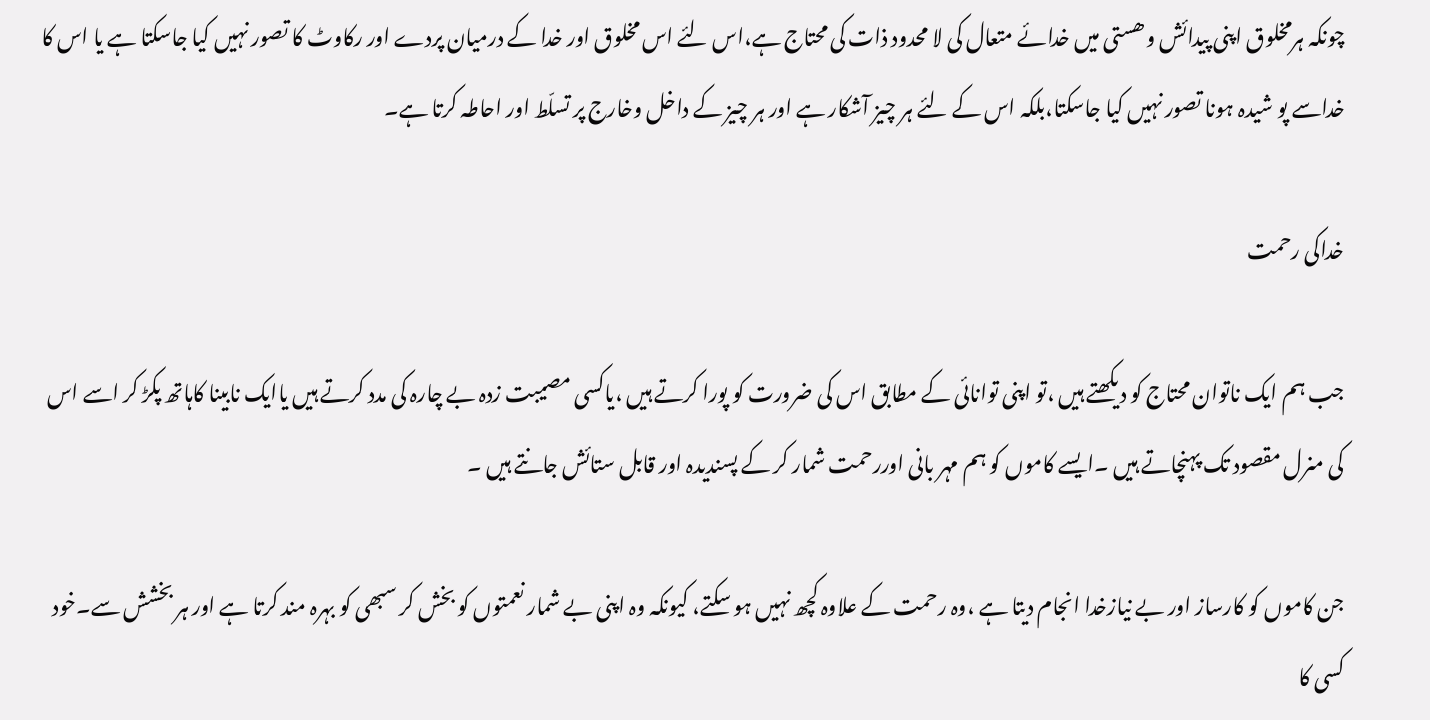چونکہ ہرمخلوق اپنی پیدائش وھستی میں خدائے متعال کی لا محدود ذات کی محتاج ہے،اس لئے اس مخلوق اور خدا کے درمیان پردے اور رکاوٹ کا تصور نہیں کیا جاسکتا ہے یا اس کا خداسے پو شیدہ ہونا تصور نہیں کیا جاسکتا،بلکہ اس کے لئے ہر چیز آشکار ہے اور ہر چیز کے داخل وخارج پر تسلّط اور احاطہ کرتا ہے۔

خداکی رحمت

جب ہم ایک ناتوان محتاج کو دیکھتے ہیں ،تو اپنی توانائی کے مطابق اس کی ضرورت کو پورا کرتے ہیں ،یاکسی مصیبت زدہ بے چارہ کی مدد کرتے ہیں یاایک نابینا کاہاتھ پکڑ کر اسے اس کی منرل مقصود تک پہنچاتے ہیں ۔ایسے کاموں کو ہم مہر بانی اوررحمت شمار کر کے پسندیدہ اور قابل ستائش جانتے ہیں ۔

جن کاموں کو کارساز اور بے نیازخدا انجام دیتا ہے ،وہ رحمت کے علاوہ کچھ نہیں ہو سکتے، کیونکہ وہ اپنی بے شمار نعمتوں کو بخش کر سبھی کو بہرہ مند کرتا ہے اور ہر بخشش سے۔خود کسی کا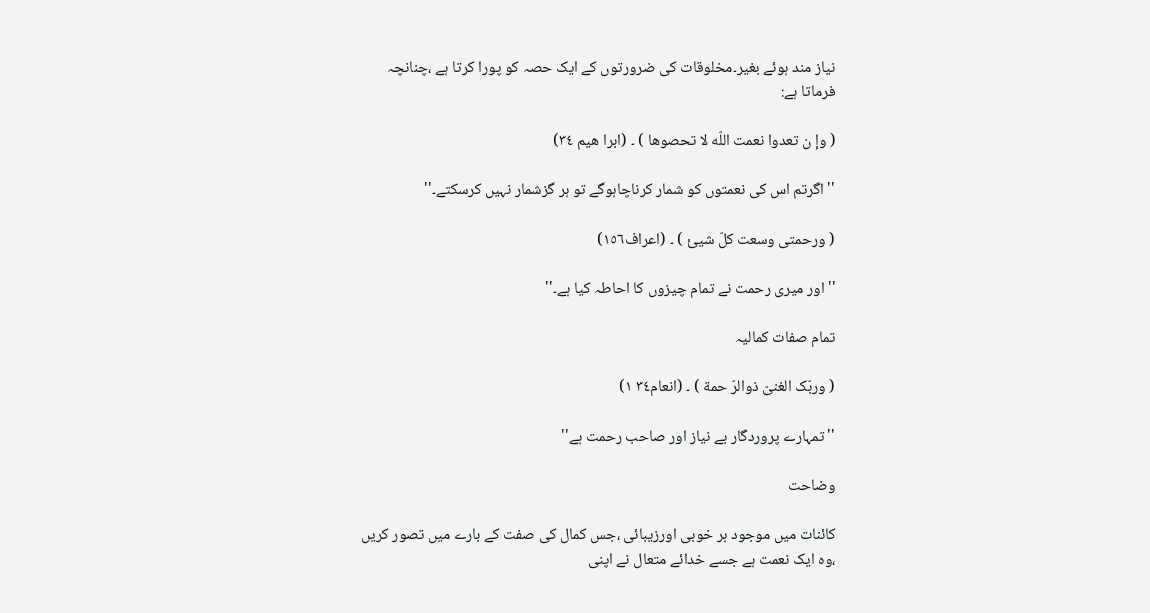نیاز مند ہوئے بغیر۔مخلوقات کی ضرورتوں کے ایک حصہ کو پورا کرتا ہے ،چنانچہ فرماتا ہے:

( وإ ن تعدوا نعمت اللّه لا تحصوها ) ۔ (ابرا ھیم ٣٤)

''اگرتم اس کی نعمتوں کو شمار کرناچاہوگے تو ہر گزشمار نہیں کرسکتے۔''

( ورحمتی وسعت کلّ شیئ ) ۔ (اعراف١٥٦)

''اور میری رحمت نے تمام چیزوں کا احاطہ کیا ہے۔''

تمام صفات کمالیہ

( وربّک الغنیّ ذوالرّ حمة ) ۔ (انعام٣٤ ١)

''تمہارے پروردگار بے نیاز اور صاحب رحمت ہے''

وضاحت

کائنات میں موجود ہر خوبی اورزیبائی ،جس کمال کی صفت کے بارے میں تصور کریں ،وہ ایک نعمت ہے جسے خدائے متعال نے اپنی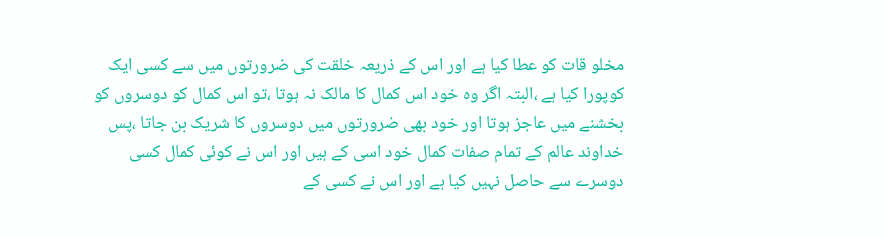مخلو قات کو عطا کیا ہے اور اس کے ذریعہ خلقت کی ضرورتوں میں سے کسی ایک کوپورا کیا ہے ،البتہ اگر وہ خود اس کمال کا مالک نہ ہوتا ،تو اس کمال کو دوسروں کو بخشنے میں عاجز ہوتا اور خود بھی ضرورتوں میں دوسروں کا شریک بن جاتا ،پس خداوند عالم کے تمام صفات کمال خود اسی کے ہیں اور اس نے کوئی کمال کسی دوسرے سے حاصل نہیں کیا ہے اور اس نے کسی کے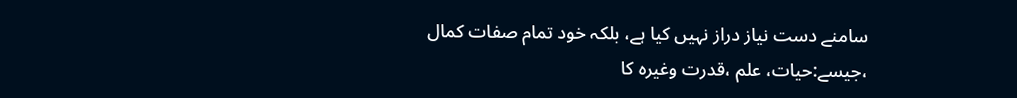سامنے دست نیاز دراز نہیں کیا ہے، بلکہ خود تمام صفات کمال ،جیسے:حیات، علم ،قدرت وغیرہ کا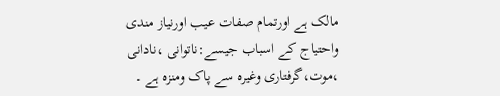مالک ہے اورتمام صفات عیب اورنیاز مندی واحتیاج کے اسباب جیسے:ناتوانی ،نادانی ،موت،گرفتاری وغیرہ سے پاک ومنزہ ہے ۔